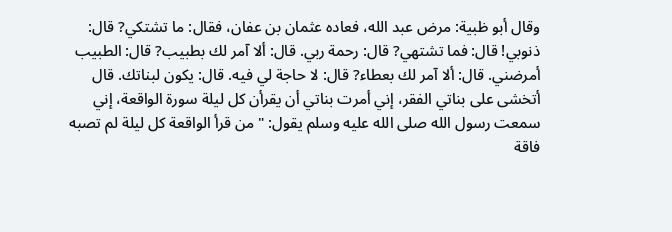وقال أبو ظبية: مرض عبد الله، فعاده عثمان بن عفان، فقال: ما تشتكي? قال: ذنوبي! قال: فما تشتهي? قال: رحمة ربي. قال: ألا آمر لك بطبيب? قال: الطبيب أمرضني. قال: ألا آمر لك بعطاء? قال: لا حاجة لي فيه. قال: يكون لبناتك. قال أتخشى على بناتي الفقر، إني أمرت بناتي أن يقرأن كل ليلة سورة الواقعة، إني سمعت رسول الله صلى الله عليه وسلم يقول: " من قرأ الواقعة كل ليلة لم تصبه فاقة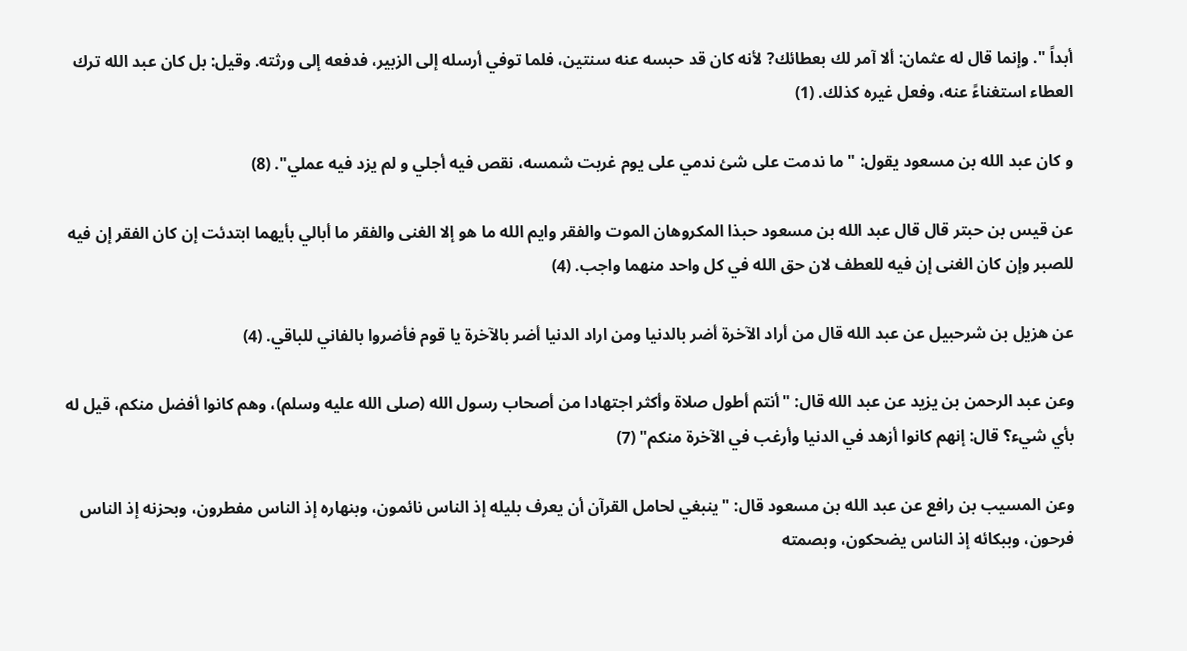أبداً ". وإنما قال له عثمان: ألا آمر لك بعطائك? لأنه كان قد حبسه عنه سنتين، فلما توفي أرسله إلى الزبير، فدفعه إلى ورثته. وقيل: بل كان عبد الله ترك العطاء استغناءً عنه، وفعل غيره كذلك. (1)

و كان عبد الله بن مسعود يقول: " ما ندمت على شئ ندمي على يوم غربت شمسه، نقص فيه أجلي و لم يزد فيه عملي". (8)

عن قيس بن حبتر قال قال عبد الله بن مسعود حبذا المكروهان الموت والفقر وايم الله ما هو إلا الغنى والفقر ما أبالي بأيهما ابتدئت إن كان الفقر إن فيه للصبر وإن كان الغنى إن فيه للعطف لان حق الله في كل واحد منهما واجب. (4)

عن هزيل بن شرحبيل عن عبد الله قال من أراد الآخرة أضر بالدنيا ومن اراد الدنيا أضر بالآخرة يا قوم فأضروا بالفاني للباقي. (4)

وعن عبد الرحمن بن يزيد عن عبد الله قال: "أنتم أطول صلاة وأكثر اجتهادا من أصحاب رسول الله (صلى الله عليه وسلم)، وهم كانوا أفضل منكم، قيل له بأي شيء؟ قال: إنهم كانوا أزهد في الدنيا وأرغب في الآخرة منكم" (7)

وعن المسيب بن رافع عن عبد الله بن مسعود قال: "ينبغي لحامل القرآن أن يعرف بليله إذ الناس نائمون، وبنهاره إذ الناس مفطرون، وبحزنه إذ الناس فرحون، وببكائه إذ الناس يضحكون، وبصمته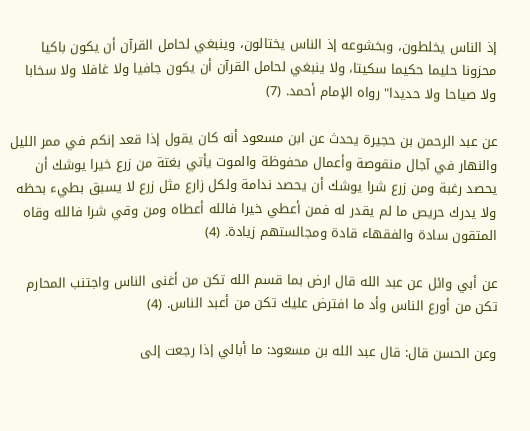إذ الناس يخلطون، وبخشوعه إذ الناس يختالون، وينبغي لحامل القرآن أن يكون باكيا محزونا حليما حكيما سكيتا، ولا ينبغي لحامل القرآن أن يكون جافيا ولا غافلا ولا سخابا ولا صياحا ولا حديدا" رواه الإمام أحمد. (7)

عن عبد الرحمن بن حجيرة يحدث عن ابن مسعود أنه كان يقول إذا قعد إنكم في ممر الليل والنهار في آجال منقوصة وأعمال محفوظة والموت يأتي بغتة من زرع خيرا يوشك أن يحصد رغبة ومن زرع شرا يوشك أن يحصد ندامة ولكل زارع مثل زرع لا يسبق بطيء بحظه ولا يدرك حريص ما لم يقدر له فمن أعطي خيرا فالله أعطاه ومن وقي شرا فالله وقاه المتقون سادة والفقهاء قادة ومجالستهم زيادة. (4)

عن أبي وائل عن عبد الله قال ارض بما قسم الله تكن من أغنى الناس واجتنب المحارم تكن من أورع الناس وأد ما افترض عليك تكن من أعبد الناس. (4)

وعن الحسن قال: قال عبد الله بن مسعود: ما أبالي إذا رجعت إلى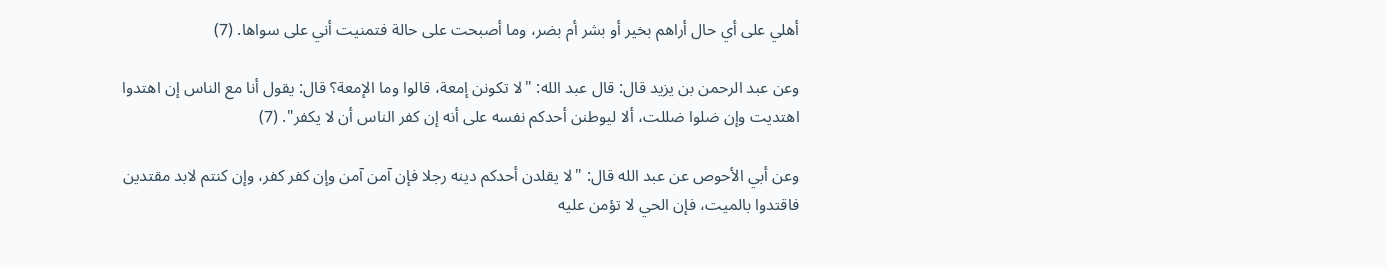أهلي على أي حال أراهم بخير أو بشر أم بضر، وما أصبحت على حالة فتمنيت أني على سواها. (7)

وعن عبد الرحمن بن يزيد قال: قال عبد الله: "لا تكونن إمعة، قالوا وما الإمعة؟ قال: يقول أنا مع الناس إن اهتدوا اهتديت وإن ضلوا ضللت، ألا ليوطنن أحدكم نفسه على أنه إن كفر الناس أن لا يكفر". (7)

وعن أبي الأحوص عن عبد الله قال: "لا يقلدن أحدكم دينه رجلا فإن آمن آمن وإن كفر كفر، وإن كنتم لابد مقتدين فاقتدوا بالميت، فإن الحي لا تؤمن عليه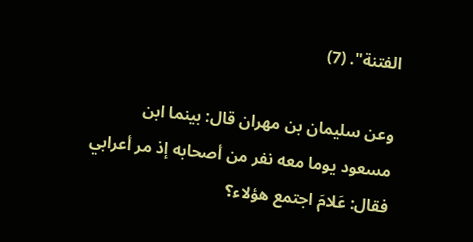الفتنة". (7)

وعن سليمان بن مهران قال: بينما ابن مسعود يوما معه نفر من أصحابه إذ مر أعرابي فقال: عَلامَ اجتمع هؤلاء؟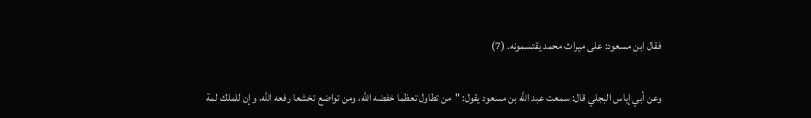فقال ابن مسعود: على ميراث محمد يقتسمونه. (7)

وعن أبي إياس البجلي قال: سمعت عبد الله بن مسعود يقول: "من تطاول تعظما خفضه الله، ومن تواضع تخشعا رفعه الله، وإن للملك لمة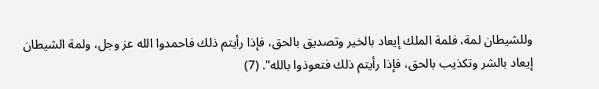وللشيطان لمة، فلمة الملك إيعاد بالخير وتصديق بالحق، فإذا رأيتم ذلك فاحمدوا الله عز وجل، ولمة الشيطان إيعاد بالشر وتكذيب بالحق، فإذا رأيتم ذلك فتعوذوا بالله". (7)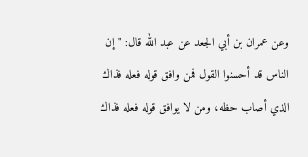وعن عمران بن أبي الجعد عن عبد الله قال: "إن الناس قد أحسنوا القول فمن وافق قوله فعله فذاك الذي أصاب حظه، ومن لا يوافق قوله فعله فذاك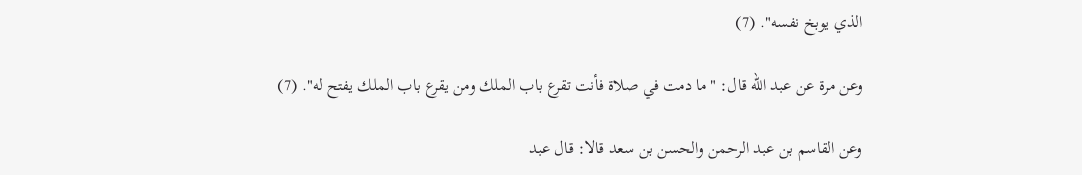الذي يوبخ نفسه". (7)

وعن مرة عن عبد الله قال: "ما دمت في صلاة فأنت تقرع باب الملك ومن يقرع باب الملك يفتح له". (7)

وعن القاسم بن عبد الرحمن والحسن بن سعد قالا: قال عبد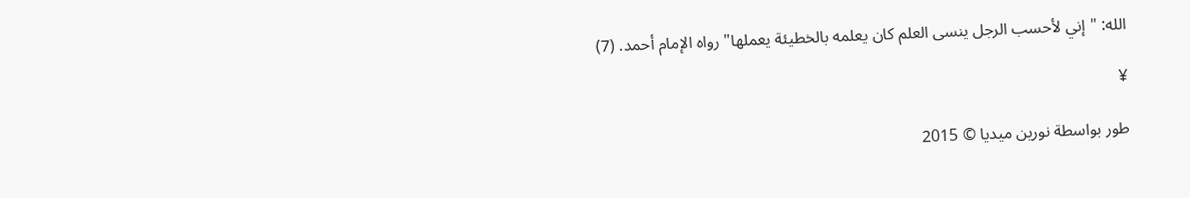الله: "إني لأحسب الرجل ينسى العلم كان يعلمه بالخطيئة يعملها" رواه الإمام أحمد. (7)

¥

طور بواسطة نورين ميديا © 2015